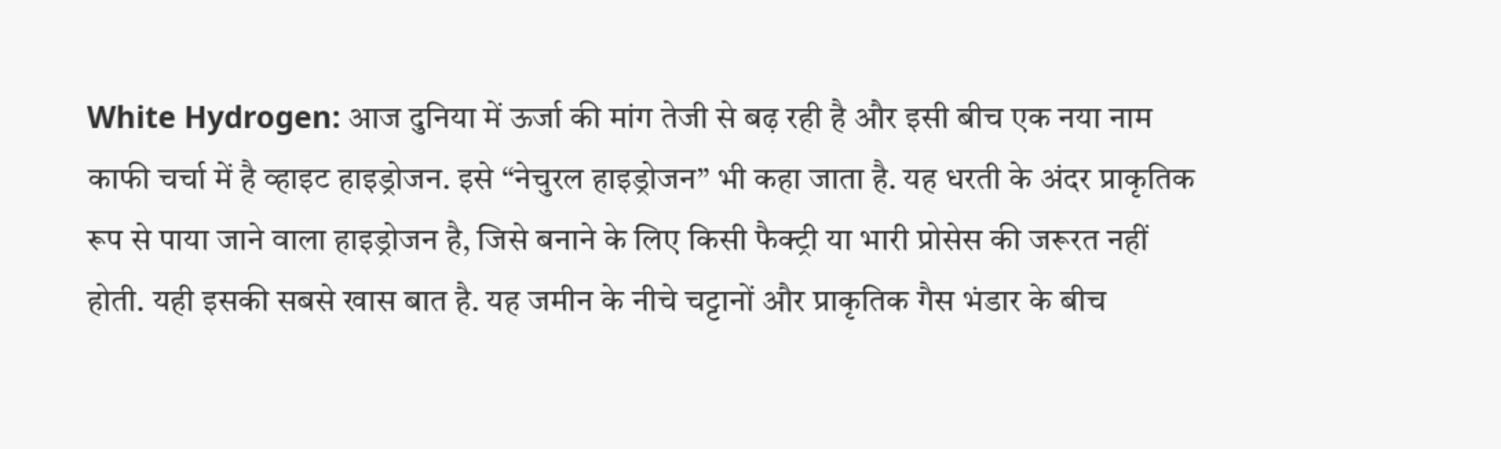White Hydrogen: आज दुनिया में ऊर्जा की मांग तेजी से बढ़ रही है और इसी बीच एक नया नाम काफी चर्चा में है व्हाइट हाइड्रोजन. इसे “नेचुरल हाइड्रोजन” भी कहा जाता है. यह धरती के अंदर प्राकृतिक रूप से पाया जाने वाला हाइड्रोजन है, जिसे बनाने के लिए किसी फैक्ट्री या भारी प्रोसेस की जरूरत नहीं होती. यही इसकी सबसे खास बात है. यह जमीन के नीचे चट्टानों और प्राकृतिक गैस भंडार के बीच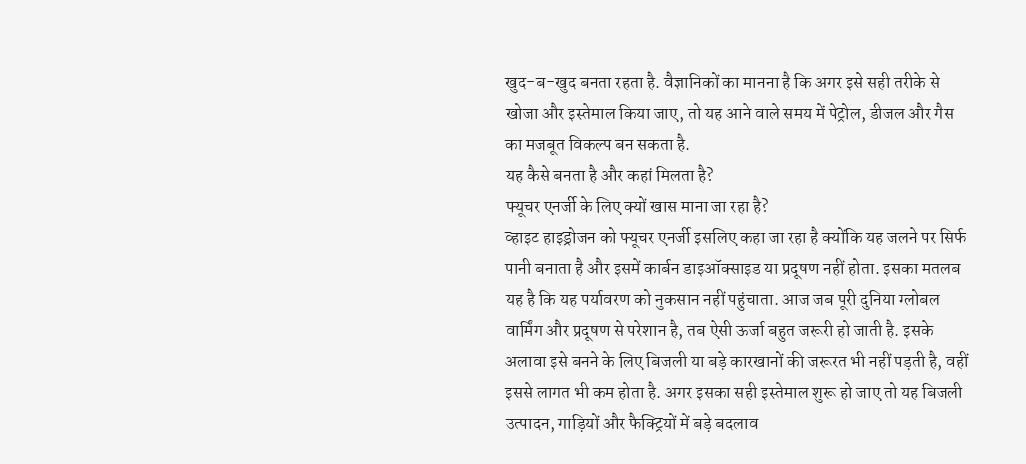खुद-ब-खुद बनता रहता है. वैज्ञानिकों का मानना है कि अगर इसे सही तरीके से खोजा और इस्तेमाल किया जाए, तो यह आने वाले समय में पेट्रोल, डीजल और गैस का मजबूत विकल्प बन सकता है.
यह कैसे बनता है और कहां मिलता है?
फ्यूचर एनर्जी के लिए क्यों खास माना जा रहा है?
व्हाइट हाइड्रोजन को फ्यूचर एनर्जी इसलिए कहा जा रहा है क्योंकि यह जलने पर सिर्फ पानी बनाता है और इसमें कार्बन डाइऑक्साइड या प्रदूषण नहीं होता. इसका मतलब यह है कि यह पर्यावरण को नुकसान नहीं पहुंचाता. आज जब पूरी दुनिया ग्लोबल वार्मिंग और प्रदूषण से परेशान है, तब ऐसी ऊर्जा बहुत जरूरी हो जाती है. इसके अलावा इसे बनने के लिए बिजली या बड़े कारखानों की जरूरत भी नहीं पड़ती है, वहीं इससे लागत भी कम होता है. अगर इसका सही इस्तेमाल शुरू हो जाए तो यह बिजली उत्पादन, गाड़ियों और फैक्ट्रियों में बड़े बदलाव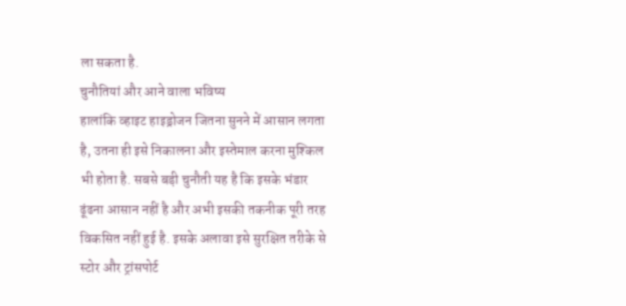ला सकता है.
चुनौतियां और आने वाला भविष्य
हालांकि व्हाइट हाइड्रोजन जितना सुनने में आसान लगता है, उतना ही इसे निकालना और इस्तेमाल करना मुश्किल भी होता है. सबसे बड़ी चुनौती यह है कि इसके भंडार ढूंढना आसान नहीं है और अभी इसकी तकनीक पूरी तरह विकसित नहीं हुई है. इसके अलावा इसे सुरक्षित तरीके से स्टोर और ट्रांसपोर्ट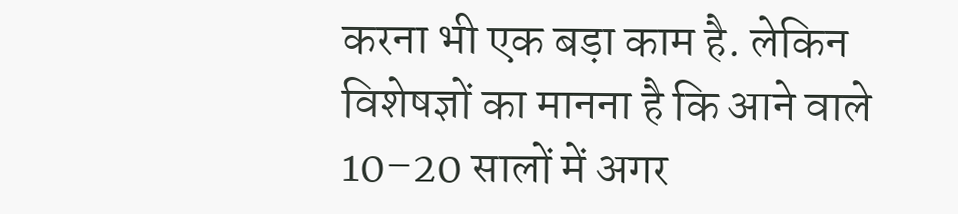करना भी एक बड़ा काम है. लेकिन विशेषज्ञों का मानना है कि आने वाले 10–20 सालों में अगर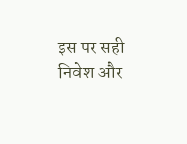इस पर सही निवेश और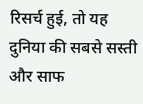रिसर्च हुई, तो यह दुनिया की सबसे सस्ती और साफ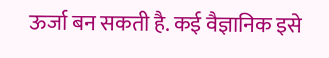ऊर्जा बन सकती है. कई वैज्ञानिक इसे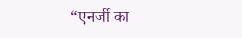“एनर्जी का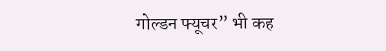गोल्डन फ्यूचर” भी कह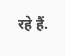रहे हैं.